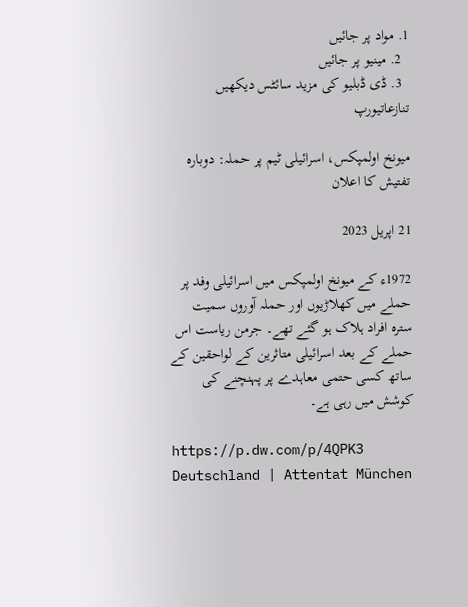1. مواد پر جائیں
  2. مینیو پر جائیں
  3. ڈی ڈبلیو کی مزید سائٹس دیکھیں
تنازعاتیورپ

میونخ اولمپکس، اسرائیلی ٹیم پر حملہ: دوبارہ تفتیش کا اعلان

21 اپریل 2023

1972ء کے میونخ اولمپکس میں اسرائیلی وفد پر حملے میں کھلاڑیوں اور حملہ آوروں سمیت سترہ افراد ہلاک ہو گئے تھے۔ جرمن ریاست اس حملے کے بعد اسرائیلی متاثرین کے لواحقین کے ساتھ کسی حتمی معاہدے پر پہنچنے کی کوشش میں رہی ہے۔

https://p.dw.com/p/4QPK3
Deutschland | Attentat München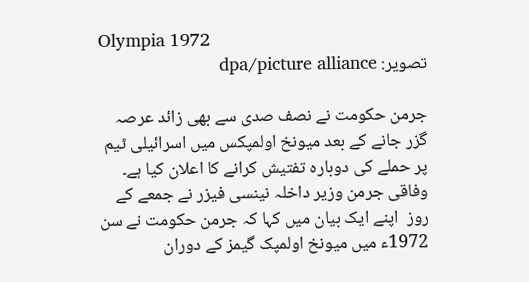Olympia 1972
تصویر: dpa/picture alliance

جرمن حکومت نے نصف صدی سے بھی زائد عرصہ گزر جانے کے بعد میونخ اولمپکس میں اسرائیلی ٹیم پر حملے کی دوبارہ تفتیش کرانے کا اعلان کیا ہے۔ وفاقی جرمن وزیر داخلہ نینسی فیزر نے جمعے کے روز  اپنے ایک بیان میں کہا کہ جرمن حکومت نے سن 1972ء میں میونخ اولمپک گیمز کے دوران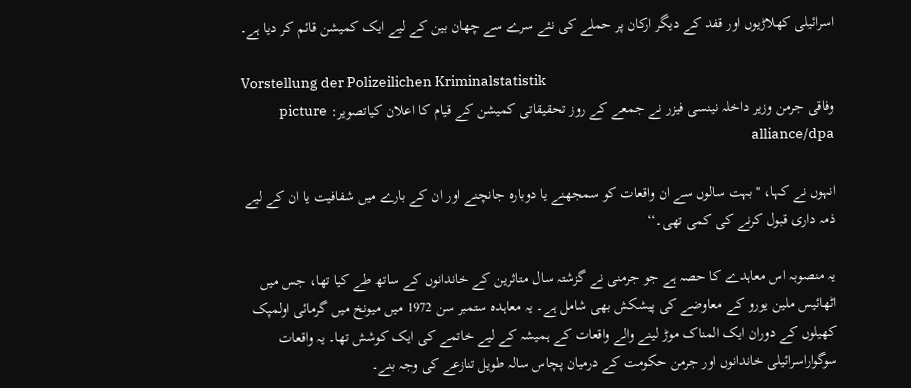اسرائیلی کھلاڑیوں اور قفد کے دیگر ارکان پر حملے کی نئے سرے سے چھان بین کے لیے ایک کمیشن قائم کر دیا ہے۔

Vorstellung der Polizeilichen Kriminalstatistik
وفاقی جرمن وزیر داخلہ نینسی فیزر نے جمعے کے روز تحقیقاتی کمیشن کے قیام کا اعلان کیاتصویر: picture alliance/dpa

انہوں نے کہا، ''بہت سالوں سے ان واقعات کو سمجھنے یا دوبارہ جانچنے اور ان کے بارے میں شفافیت یا ان کے لیے ذمہ داری قبول کرنے کی کمی تھی۔‘‘

یہ منصوبہ اس معاہدے کا حصہ ہے جو جرمنی نے گزشتہ سال متاثرین کے خاندانوں کے ساتھ طے کیا تھا، جس میں اٹھائیس ملین یورو کے معاوضے کی پیشکش بھی شامل ہے۔ یہ معاہدہ ستمبر سن 1972 میں میونخ میں گرمائی اولمپک کھیلوں کے دوران ایک المناک موڑ لینے والے واقعات کے ہمیشہ کے لیے خاتمے کی ایک کوشش تھا۔ یہ واقعات سوگواراسرائیلی خاندانوں اور جرمن حکومت کے درمیان پچاس سالہ طویل تنازعے کی وجہ بنے۔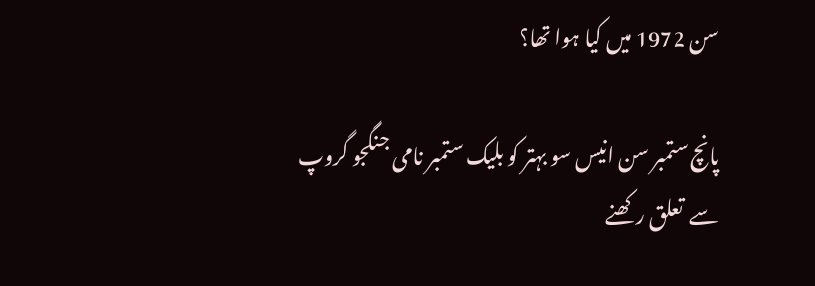سن 1972 میں کیا ہوا تھا؟

پانچ ستمبر سن انیس سو بہتر کو بلیک ستمبر نامی جنگجو گروپ سے  تعلق رکھنے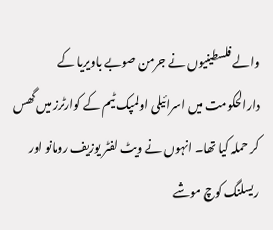والے فلسطینیوں نے جرمن صوبے باویریا کے دارالحکومت میں اسرائیلی اولمپک ٹیم کے کوارٹرز میں گھس کر حملہ کیا تھا۔ انہوں نے ویٹ لفٹر یوزیف رومانو اور ریسلنگ کوچ موشے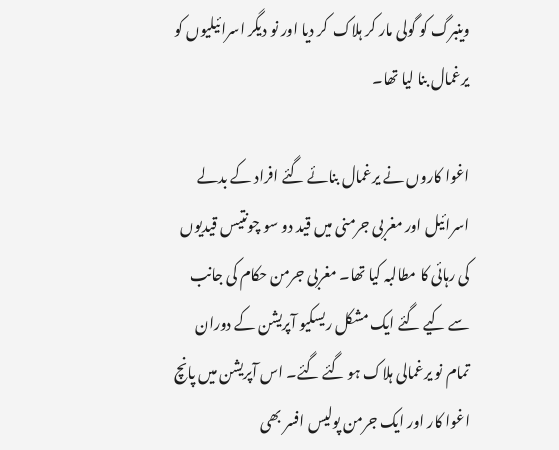وینبرگ کو گولی مار کر ہلاک  کر دیا اور نو دیگر اسرائیلیوں کو یرغمال بنا لیا تھا۔

اغوا کاروں نے یرغمال بنائے گئے افراد کے بدلے اسرائیل اور مغربی جرمنی میں قید دو سو چونتیس قیدیوں کی رہائی کا مطالبہ کیا تھا۔ مغربی جرمن حکام کی جانب سے کیے گئے ایک مشکل ریسکیو آپریشن کے دوران تمام نو یرغمالی ہلاک ہو گئے گئے۔ اس آپریشن میں پانچ اغوا کار اور ایک جرمن پولیس افسر بھی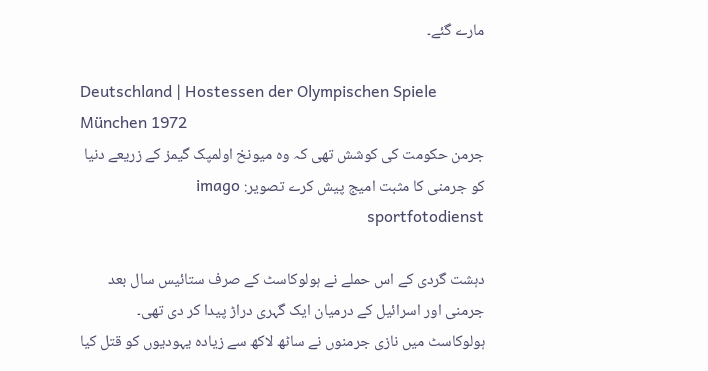مارے گئے۔

Deutschland | Hostessen der Olympischen Spiele München 1972
جرمن حکومت کی کوشش تھی کہ وہ میونخ اولمپک گیمز کے زریعے دنیا کو جرمنی کا مثبت امیج پیش کرے تصویر: imago sportfotodienst

دہشت گردی کے اس حملے نے ہولوکاسٹ کے صرف ستائیس سال بعد جرمنی اور اسرائیل کے درمیان ایک گہری دراڑ پیدا کر دی تھی۔ ہولوکاسٹ ميں نازی جرمنوں نے ساٹھ لاکھ سے زیادہ یہودیوں کو قتل کیا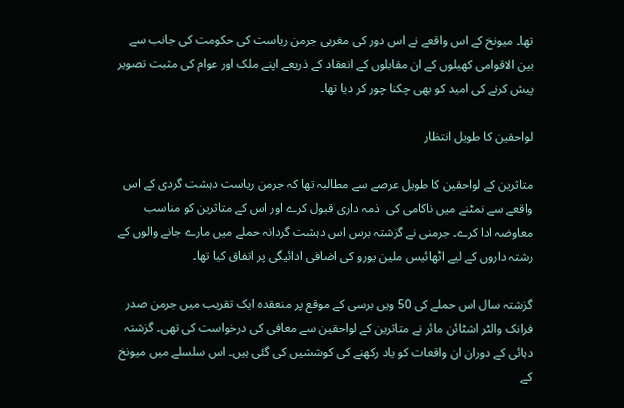تھا۔ ميونخ کے اس واقعے نے اس دور کی مغربی جرمن ریاست کی حکومت کی جانب سے بین الاقوامی کھیلوں کے ان مقابلوں کے انعقاد کے ذریعے اپنے ملک اور عوام کی مثبت تصویر پیش کرنے کی امید کو بھی چکنا چور کر دیا تھا۔

لواحقین کا طویل انتظار

متاثرین کے لواحقین کا طویل عرصے سے مطالبہ تھا کہ جرمن ریاست دہشت گردی کے اس واقعے سے نمٹنے میں ناکامی کی  ذمہ داری قبول کرے اور اس کے متاثرین کو مناسب معاوضہ ادا کرے۔ جرمنی نے گزشتہ برس اس دہشت گردانہ حملے میں مارے جانے والوں کے رشتہ داروں کے لیے اٹھائیس ملین یورو کی اضافی ادائیگی پر اتفاق کیا تھا۔

گزشتہ سال اس حملے کی 50 ویں برسی کے موقع پر منعقدہ ایک تقریب میں جرمن صدر فرانک والٹر اشٹائن مائر نے متاثرین کے لواحقین سے معافی کی درخواست کی تھی۔ گزشتہ دہائی کے دوران ان واقعات کو یاد رکھنے کی کوششیں کی گئی ہیں۔ اس سلسلے میں میونخ کے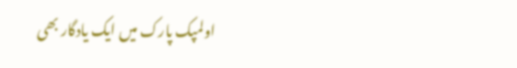اولمپک پارک میں ایک یادگار بھی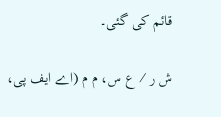قائم کی گئی۔

ش ر ⁄ ع س، م م (اے ایف پی،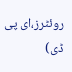روئٹرز،ای پی ڈی)